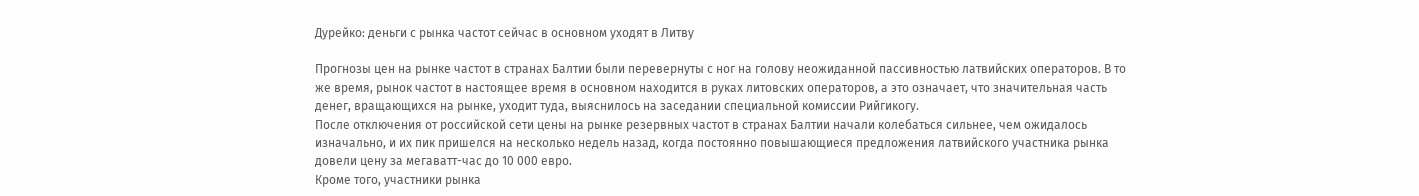Дурейко: деньги с рынка частот сейчас в основном уходят в Литву

Прогнозы цен на рынке частот в странах Балтии были перевернуты с ног на голову неожиданной пассивностью латвийских операторов. В то же время, рынок частот в настоящее время в основном находится в руках литовских операторов, а это означает, что значительная часть денег, вращающихся на рынке, уходит туда, выяснилось на заседании специальной комиссии Рийгикогу.
После отключения от российской сети цены на рынке резервных частот в странах Балтии начали колебаться сильнее, чем ожидалось изначально, и их пик пришелся на несколько недель назад, когда постоянно повышающиеся предложения латвийского участника рынка довели цену за мегаватт-час до 10 000 евро.
Кроме того, участники рынка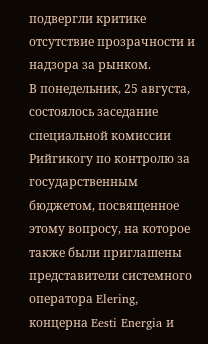подвергли критике отсутствие прозрачности и надзора за рынком.
В понедельник, 25 августа, состоялось заседание специальной комиссии Рийгикогу по контролю за государственным бюджетом, посвященное этому вопросу, на которое также были приглашены представители системного оператора Elering, концерна Eesti Energia и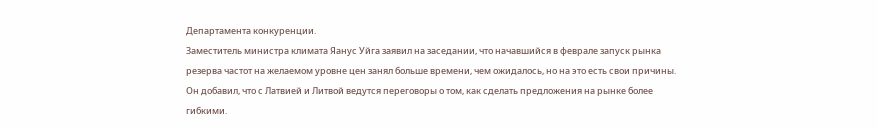Департамента конкуренции.
Заместитель министра климата Яанус Уйга заявил на заседании, что начавшийся в феврале запуск рынка резерва частот на желаемом уровне цен занял больше времени, чем ожидалось, но на это есть свои причины. Он добавил, что с Латвией и Литвой ведутся переговоры о том, как сделать предложения на рынке более гибкими.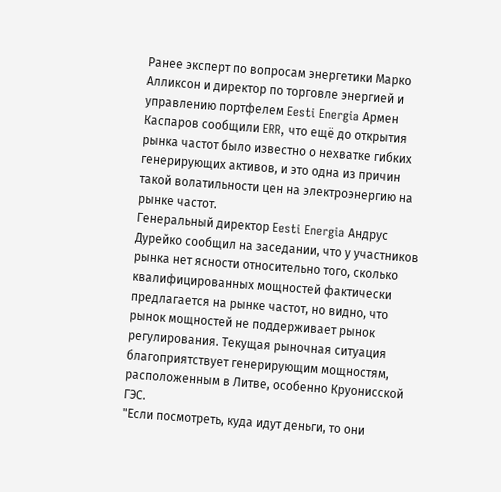Ранее эксперт по вопросам энергетики Марко Алликсон и директор по торговле энергией и управлению портфелем Eesti Energia Армен Каспаров сообщили ERR, что ещё до открытия рынка частот было известно о нехватке гибких генерирующих активов, и это одна из причин такой волатильности цен на электроэнергию на рынке частот.
Генеральный директор Eesti Energia Андрус Дурейко сообщил на заседании, что у участников рынка нет ясности относительно того, сколько квалифицированных мощностей фактически предлагается на рынке частот, но видно, что рынок мощностей не поддерживает рынок регулирования. Текущая рыночная ситуация благоприятствует генерирующим мощностям, расположенным в Литве, особенно Круонисской ГЭС.
"Если посмотреть, куда идут деньги, то они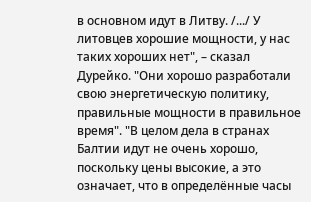в основном идут в Литву. /.../ У литовцев хорошие мощности, у нас таких хороших нет", – сказал Дурейко. "Они хорошо разработали свою энергетическую политику, правильные мощности в правильное время". "В целом дела в странах Балтии идут не очень хорошо, поскольку цены высокие, а это означает, что в определённые часы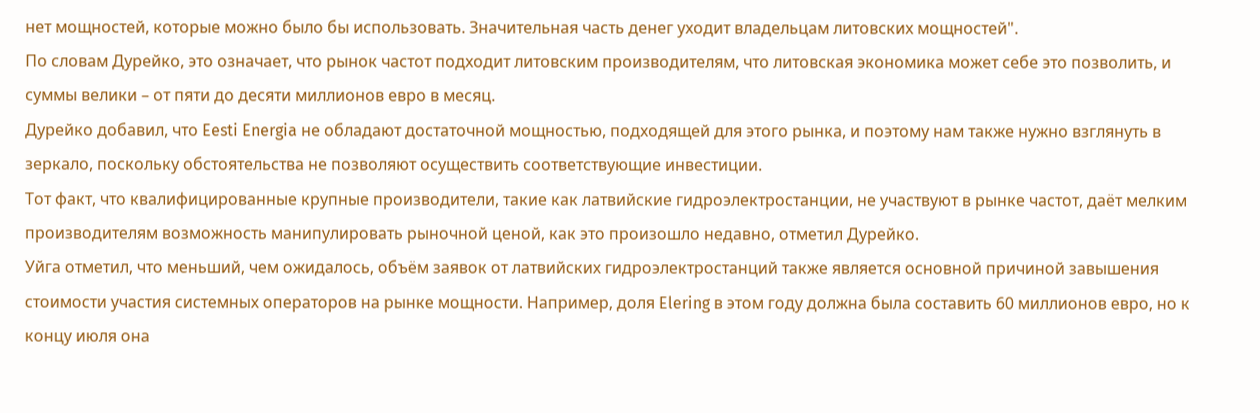нет мощностей, которые можно было бы использовать. Значительная часть денег уходит владельцам литовских мощностей".
По словам Дурейко, это означает, что рынок частот подходит литовским производителям, что литовская экономика может себе это позволить, и суммы велики – от пяти до десяти миллионов евро в месяц.
Дурейко добавил, что Eesti Energia не обладают достаточной мощностью, подходящей для этого рынка, и поэтому нам также нужно взглянуть в зеркало, поскольку обстоятельства не позволяют осуществить соответствующие инвестиции.
Тот факт, что квалифицированные крупные производители, такие как латвийские гидроэлектростанции, не участвуют в рынке частот, даёт мелким производителям возможность манипулировать рыночной ценой, как это произошло недавно, отметил Дурейко.
Уйга отметил, что меньший, чем ожидалось, объём заявок от латвийских гидроэлектростанций также является основной причиной завышения стоимости участия системных операторов на рынке мощности. Например, доля Elering в этом году должна была составить 60 миллионов евро, но к концу июля она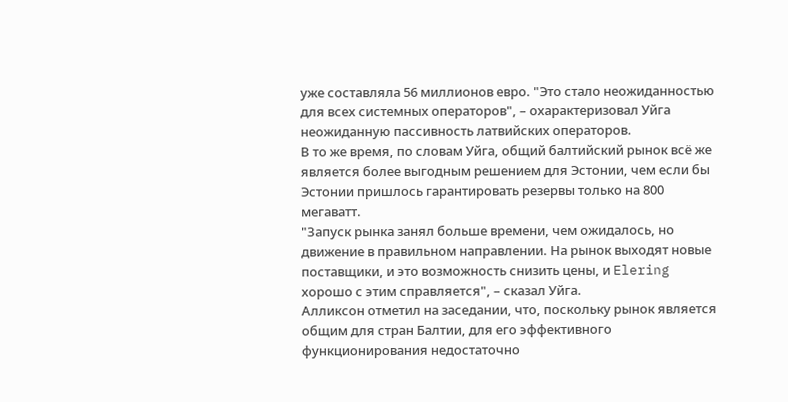уже составляла 56 миллионов евро. "Это стало неожиданностью для всех системных операторов", – охарактеризовал Уйга неожиданную пассивность латвийских операторов.
В то же время, по словам Уйга, общий балтийский рынок всё же является более выгодным решением для Эстонии, чем если бы Эстонии пришлось гарантировать резервы только на 800 мегаватт.
"Запуск рынка занял больше времени, чем ожидалось, но движение в правильном направлении. На рынок выходят новые поставщики, и это возможность снизить цены, и Elering хорошо с этим справляется", – сказал Уйга.
Алликсон отметил на заседании, что, поскольку рынок является общим для стран Балтии, для его эффективного функционирования недостаточно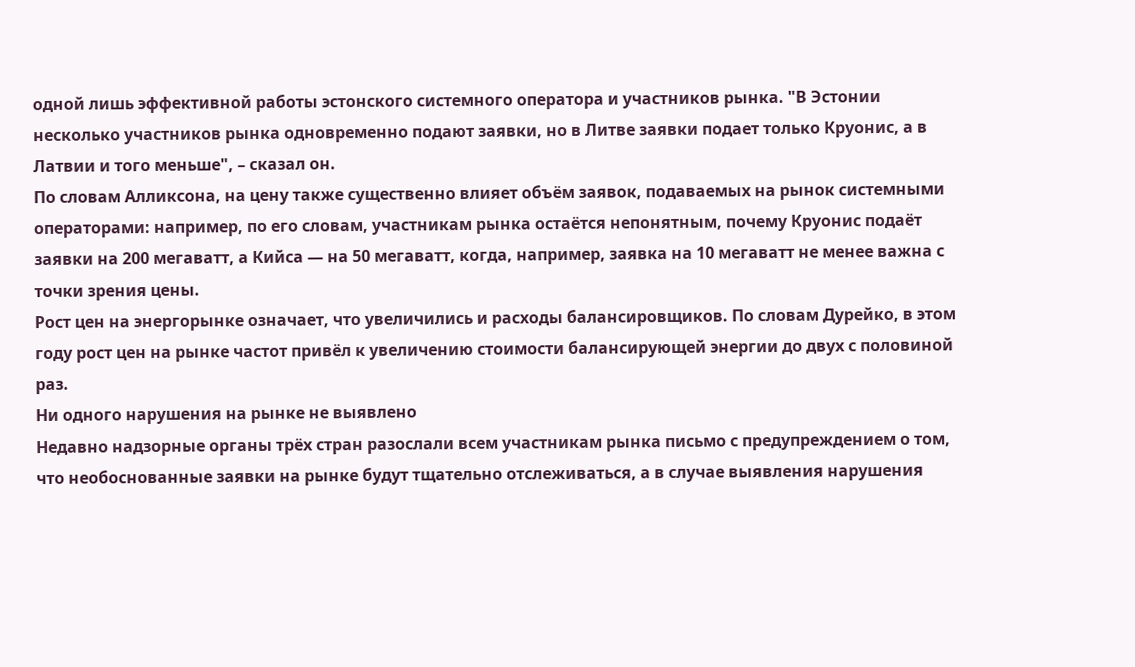одной лишь эффективной работы эстонского системного оператора и участников рынка. "В Эстонии несколько участников рынка одновременно подают заявки, но в Литве заявки подает только Круонис, а в Латвии и того меньше", – сказал он.
По словам Алликсона, на цену также существенно влияет объём заявок, подаваемых на рынок системными операторами: например, по его словам, участникам рынка остаётся непонятным, почему Круонис подаёт заявки на 200 мегаватт, а Кийса — на 50 мегаватт, когда, например, заявка на 10 мегаватт не менее важна с точки зрения цены.
Рост цен на энергорынке означает, что увеличились и расходы балансировщиков. По словам Дурейко, в этом году рост цен на рынке частот привёл к увеличению стоимости балансирующей энергии до двух с половиной раз.
Ни одного нарушения на рынке не выявлено
Недавно надзорные органы трёх стран разослали всем участникам рынка письмо с предупреждением о том, что необоснованные заявки на рынке будут тщательно отслеживаться, а в случае выявления нарушения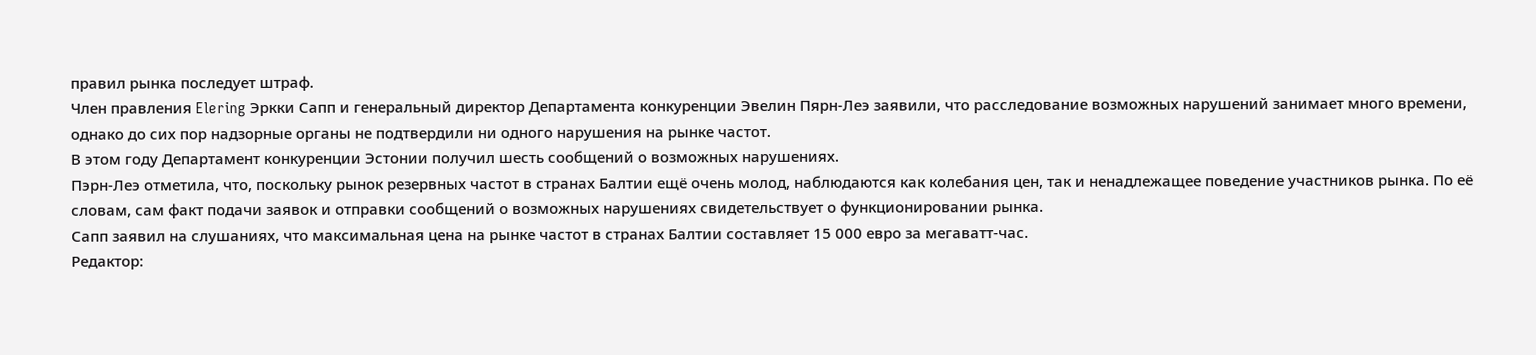правил рынка последует штраф.
Член правления Elering Эркки Сапп и генеральный директор Департамента конкуренции Эвелин Пярн-Леэ заявили, что расследование возможных нарушений занимает много времени, однако до сих пор надзорные органы не подтвердили ни одного нарушения на рынке частот.
В этом году Департамент конкуренции Эстонии получил шесть сообщений о возможных нарушениях.
Пэрн-Леэ отметила, что, поскольку рынок резервных частот в странах Балтии ещё очень молод, наблюдаются как колебания цен, так и ненадлежащее поведение участников рынка. По её словам, сам факт подачи заявок и отправки сообщений о возможных нарушениях свидетельствует о функционировании рынка.
Сапп заявил на слушаниях, что максимальная цена на рынке частот в странах Балтии составляет 15 000 евро за мегаватт-час.
Редактор: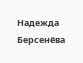Надежда Берсенёва